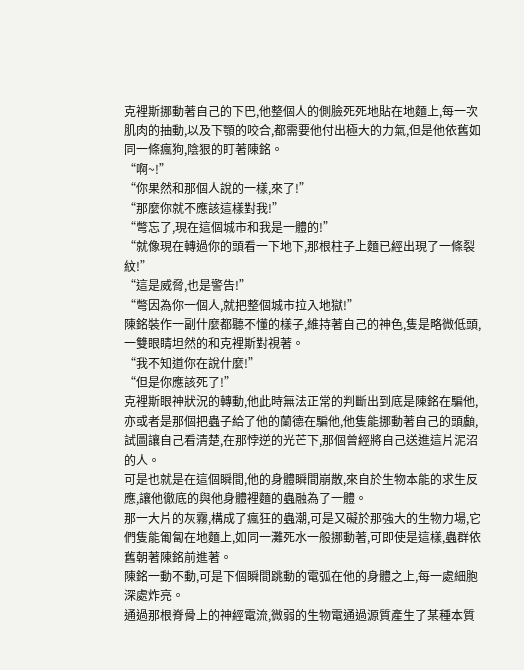克裡斯挪動著自己的下巴,他整個人的側臉死死地貼在地麵上,每一次肌肉的抽動,以及下顎的咬合,都需要他付出極大的力氣,但是他依舊如同一條瘋狗,陰狠的盯著陳銘。
“啊~!”
“你果然和那個人說的一樣,來了!”
“那麼你就不應該這樣對我!”
“彆忘了,現在這個城市和我是一體的!”
“就像現在轉過你的頭看一下地下,那根柱子上麵已經出現了一條裂紋!”
“這是威脅,也是警告!”
“彆因為你一個人,就把整個城市拉入地獄!”
陳銘裝作一副什麼都聽不懂的樣子,維持著自己的神色,隻是略微低頭,一雙眼睛坦然的和克裡斯對視著。
“我不知道你在說什麼!”
“但是你應該死了!”
克裡斯眼神狀況的轉動,他此時無法正常的判斷出到底是陳銘在騙他,亦或者是那個把蟲子給了他的蘭德在騙他,他隻能挪動著自己的頭顱,試圖讓自己看清楚,在那悖逆的光芒下,那個曾經將自己送進這片泥沼的人。
可是也就是在這個瞬間,他的身體瞬間崩散,來自於生物本能的求生反應,讓他徹底的與他身體裡麵的蟲融為了一體。
那一大片的灰霧,構成了瘋狂的蟲潮,可是又礙於那強大的生物力場,它們隻能匍匐在地麵上,如同一灘死水一般挪動著,可即使是這樣,蟲群依舊朝著陳銘前進著。
陳銘一動不動,可是下個瞬間跳動的電弧在他的身體之上,每一處細胞深處炸亮。
通過那根脊骨上的神經電流,微弱的生物電通過源質產生了某種本質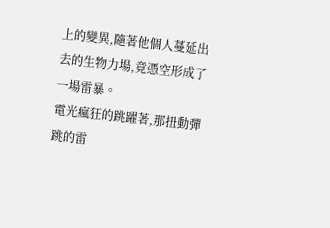上的變異,隨著他個人蔓延出去的生物力場,竟憑空形成了一場雷暴。
電光瘋狂的跳躍著,那扭動彈跳的雷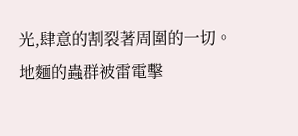光,肆意的割裂著周圍的一切。
地麵的蟲群被雷電擊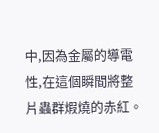中,因為金屬的導電性,在這個瞬間將整片蟲群煆燒的赤紅。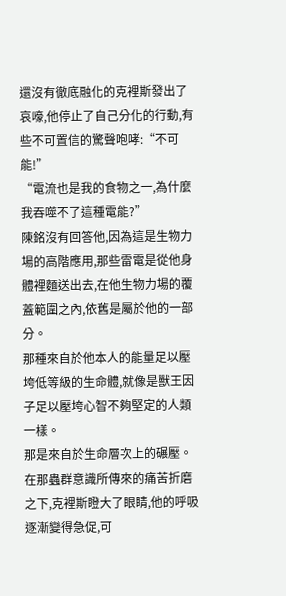還沒有徹底融化的克裡斯發出了哀嚎,他停止了自己分化的行動,有些不可置信的驚聲咆哮:“不可能!”
“電流也是我的食物之一,為什麼我吞噬不了這種電能?”
陳銘沒有回答他,因為這是生物力場的高階應用,那些雷電是從他身體裡麵送出去,在他生物力場的覆蓋範圍之內,依舊是屬於他的一部分。
那種來自於他本人的能量足以壓垮低等級的生命體,就像是獸王因子足以壓垮心智不夠堅定的人類一樣。
那是來自於生命層次上的碾壓。
在那蟲群意識所傳來的痛苦折磨之下,克裡斯瞪大了眼睛,他的呼吸逐漸變得急促,可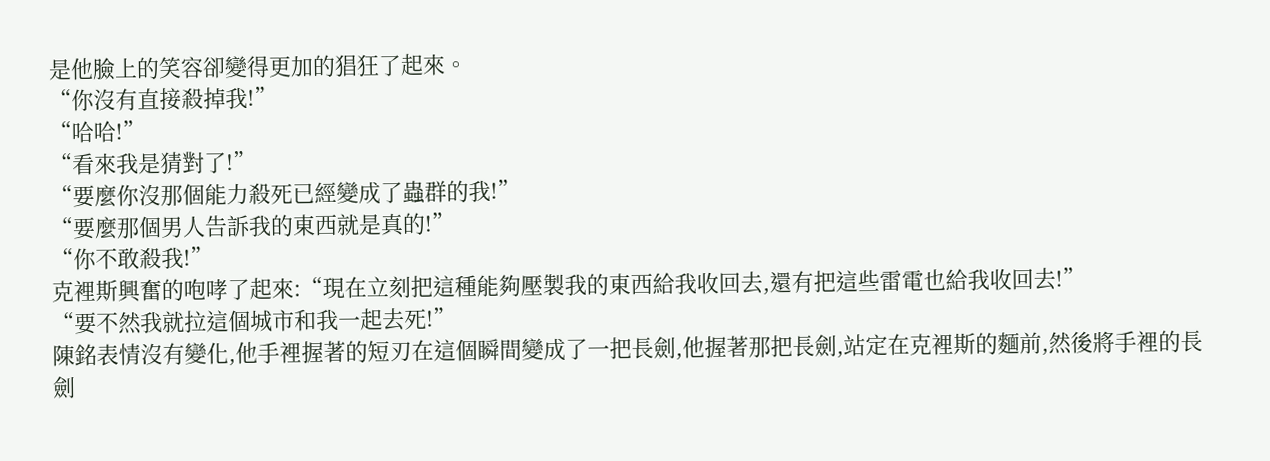是他臉上的笑容卻變得更加的猖狂了起來。
“你沒有直接殺掉我!”
“哈哈!”
“看來我是猜對了!”
“要麼你沒那個能力殺死已經變成了蟲群的我!”
“要麼那個男人告訴我的東西就是真的!”
“你不敢殺我!”
克裡斯興奮的咆哮了起來:“現在立刻把這種能夠壓製我的東西給我收回去,還有把這些雷電也給我收回去!”
“要不然我就拉這個城市和我一起去死!”
陳銘表情沒有變化,他手裡握著的短刃在這個瞬間變成了一把長劍,他握著那把長劍,站定在克裡斯的麵前,然後將手裡的長劍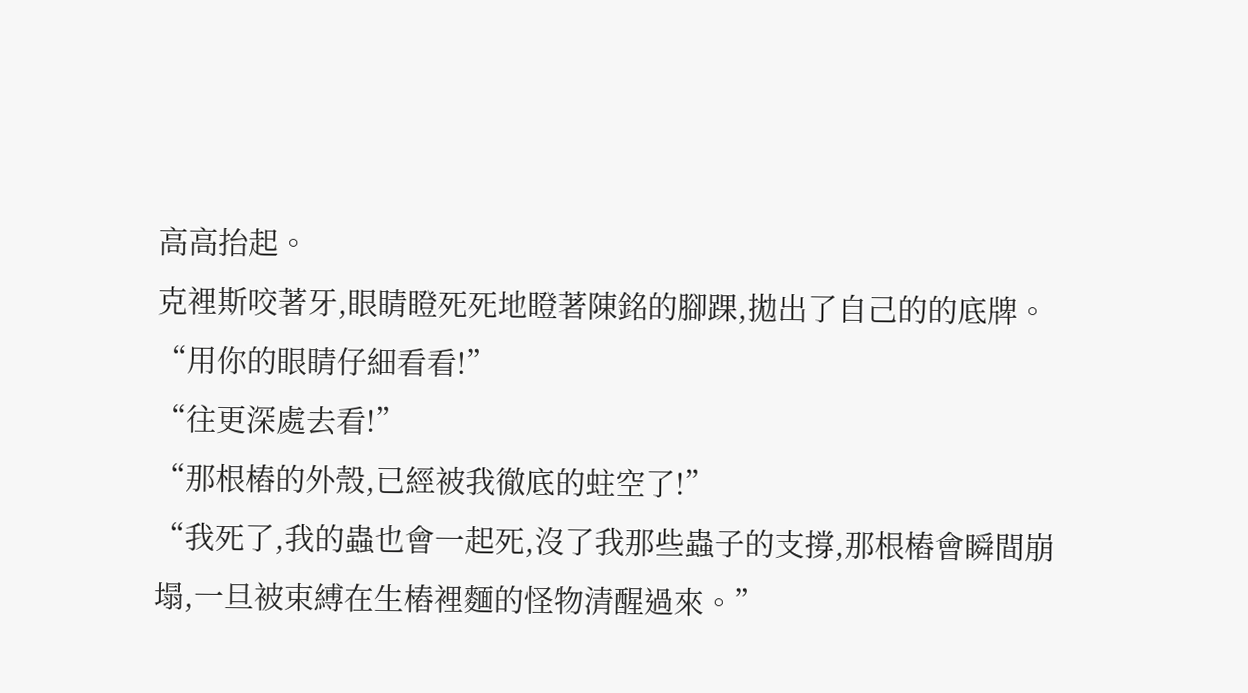高高抬起。
克裡斯咬著牙,眼睛瞪死死地瞪著陳銘的腳踝,拋出了自己的的底牌。
“用你的眼睛仔細看看!”
“往更深處去看!”
“那根樁的外殼,已經被我徹底的蛀空了!”
“我死了,我的蟲也會一起死,沒了我那些蟲子的支撐,那根樁會瞬間崩塌,一旦被束縛在生樁裡麵的怪物清醒過來。”